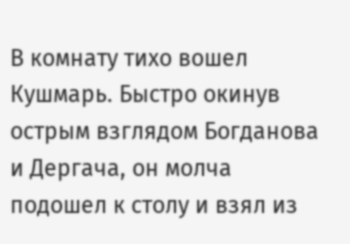В комнату тихо вошел Кушмарь. Быстро окинув острым взглядом Богданова и Дергача, он молча подошел к столу и взял из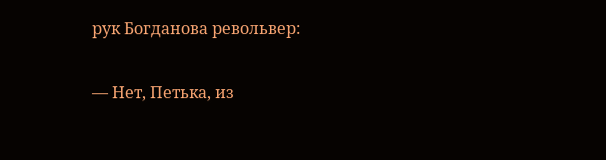рук Богданова револьвер:

— Нет, Петька, из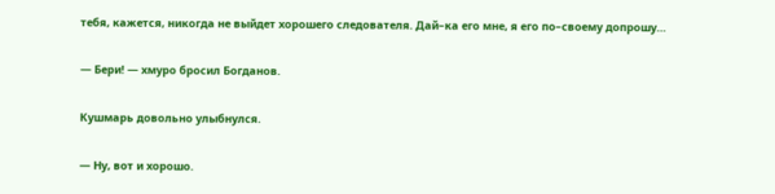тебя, кажется, никогда не выйдет хорошего следователя. Дай–ка его мне, я его по–своему допрошу…

— Бери! — хмуро бросил Богданов.

Кушмарь довольно улыбнулся.

— Ну, вот и хорошо.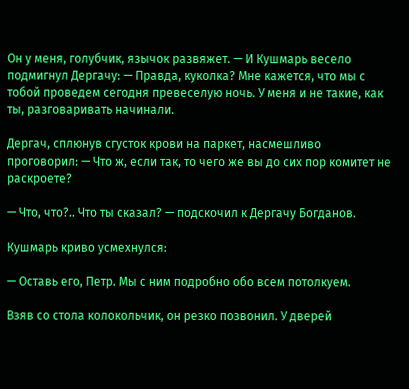Он у меня, голубчик, язычок развяжет. — И Кушмарь весело подмигнул Дергачу: — Правда, куколка? Мне кажется, что мы с тобой проведем сегодня превеселую ночь. У меня и не такие, как ты, разговаривать начинали.

Дергач, сплюнув сгусток крови на паркет, насмешливо проговорил: — Что ж, если так, то чего же вы до сих пор комитет не раскроете?

— Что, что?.. Что ты сказал? — подскочил к Дергачу Богданов.

Кушмарь криво усмехнулся:

— Оставь его, Петр. Мы с ним подробно обо всем потолкуем.

Взяв со стола колокольчик, он резко позвонил. У дверей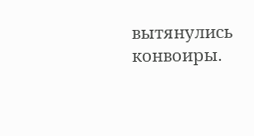вытянулись конвоиры.